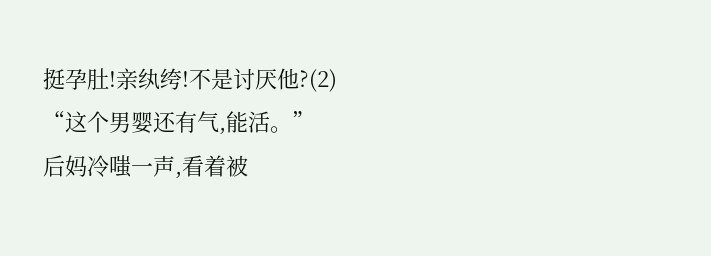挺孕肚!亲纨绔!不是讨厌他?(2)
“这个男婴还有气,能活。”
后妈冷嗤一声,看着被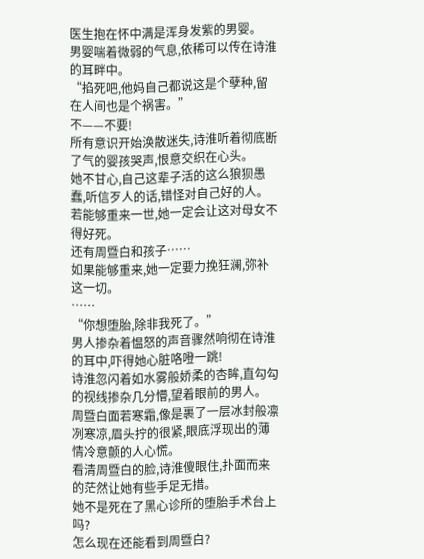医生抱在怀中满是浑身发紫的男婴。
男婴喘着微弱的气息,依稀可以传在诗淮的耳畔中。
“掐死吧,他妈自己都说这是个孽种,留在人间也是个祸害。”
不——不要!
所有意识开始涣散迷失,诗淮听着彻底断了气的婴孩哭声,恨意交织在心头。
她不甘心,自己这辈子活的这么狼狈愚蠢,听信歹人的话,错怪对自己好的人。
若能够重来一世,她一定会让这对母女不得好死。
还有周暨白和孩子……
如果能够重来,她一定要力挽狂澜,弥补这一切。
……
“你想堕胎,除非我死了。”
男人掺杂着愠怒的声音骤然响彻在诗淮的耳中,吓得她心脏咯噔一跳!
诗淮忽闪着如水雾般娇柔的杏眸,直勾勾的视线掺杂几分懵,望着眼前的男人。
周暨白面若寒霜,像是裹了一层冰封般凛冽寒凉,眉头拧的很紧,眼底浮现出的薄情冷意颤的人心慌。
看清周暨白的脸,诗淮傻眼住,扑面而来的茫然让她有些手足无措。
她不是死在了黑心诊所的堕胎手术台上吗?
怎么现在还能看到周暨白?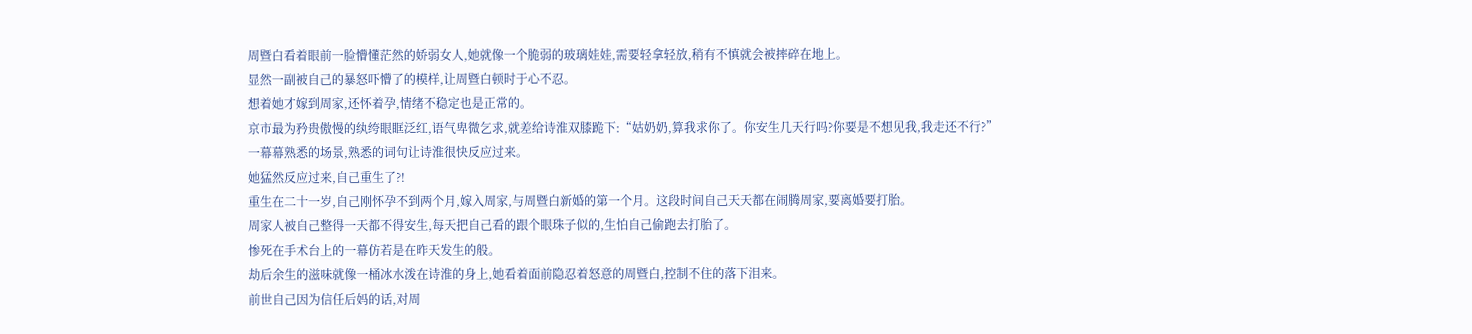周暨白看着眼前一脸懵懂茫然的娇弱女人,她就像一个脆弱的玻璃娃娃,需要轻拿轻放,稍有不慎就会被摔碎在地上。
显然一副被自己的暴怒吓懵了的模样,让周暨白顿时于心不忍。
想着她才嫁到周家,还怀着孕,情绪不稳定也是正常的。
京市最为矜贵傲慢的纨绔眼眶泛红,语气卑微乞求,就差给诗淮双膝跪下:“姑奶奶,算我求你了。你安生几天行吗?你要是不想见我,我走还不行?”
一幕幕熟悉的场景,熟悉的词句让诗淮很快反应过来。
她猛然反应过来,自己重生了?!
重生在二十一岁,自己刚怀孕不到两个月,嫁入周家,与周暨白新婚的第一个月。这段时间自己天天都在闹腾周家,要离婚要打胎。
周家人被自己整得一天都不得安生,每天把自己看的跟个眼珠子似的,生怕自己偷跑去打胎了。
惨死在手术台上的一幕仿若是在昨天发生的般。
劫后余生的滋味就像一桶冰水泼在诗淮的身上,她看着面前隐忍着怒意的周暨白,控制不住的落下泪来。
前世自己因为信任后妈的话,对周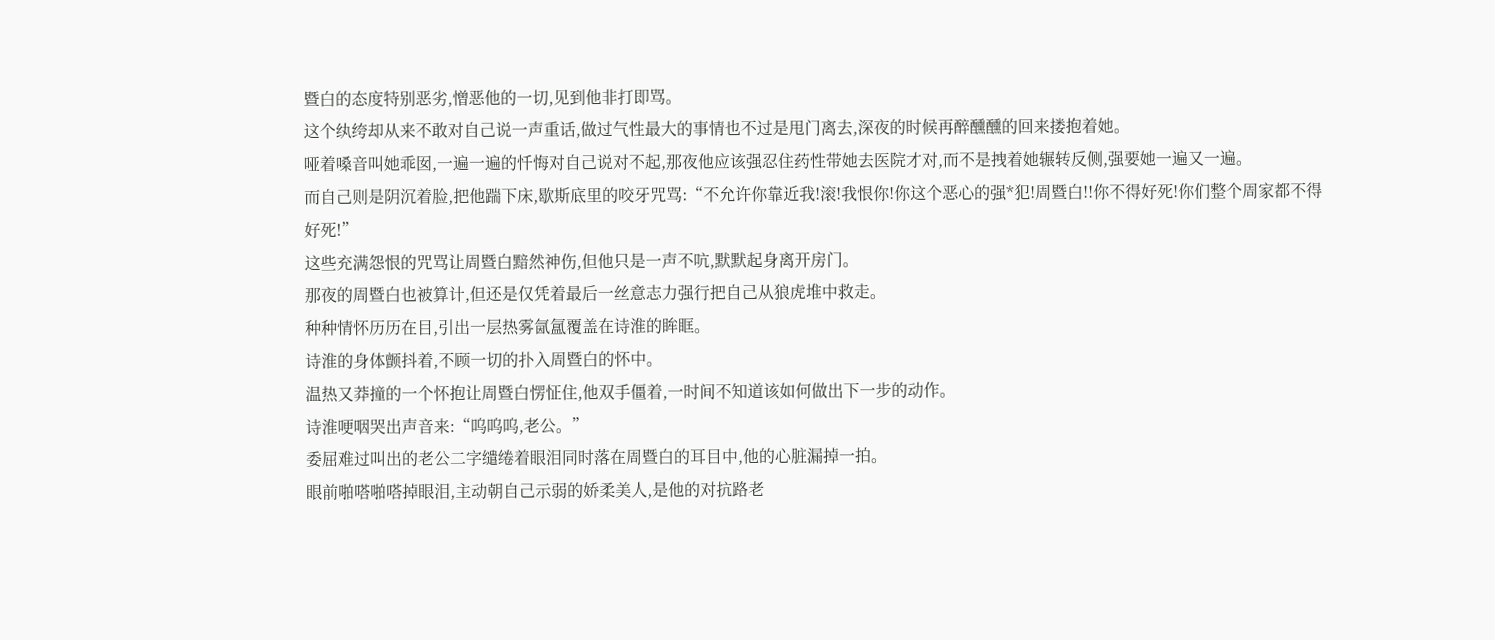暨白的态度特别恶劣,憎恶他的一切,见到他非打即骂。
这个纨绔却从来不敢对自己说一声重话,做过气性最大的事情也不过是甩门离去,深夜的时候再醉醺醺的回来搂抱着她。
哑着嗓音叫她乖囡,一遍一遍的忏悔对自己说对不起,那夜他应该强忍住药性带她去医院才对,而不是拽着她辗转反侧,强要她一遍又一遍。
而自己则是阴沉着脸,把他踹下床,歇斯底里的咬牙咒骂:“不允许你靠近我!滚!我恨你!你这个恶心的强*犯!周暨白!!你不得好死!你们整个周家都不得好死!”
这些充满怨恨的咒骂让周暨白黯然神伤,但他只是一声不吭,默默起身离开房门。
那夜的周暨白也被算计,但还是仅凭着最后一丝意志力强行把自己从狼虎堆中救走。
种种情怀历历在目,引出一层热雾氤氲覆盖在诗淮的眸眶。
诗淮的身体颤抖着,不顾一切的扑入周暨白的怀中。
温热又莽撞的一个怀抱让周暨白愣怔住,他双手僵着,一时间不知道该如何做出下一步的动作。
诗淮哽咽哭出声音来:“呜呜呜,老公。”
委屈难过叫出的老公二字缱绻着眼泪同时落在周暨白的耳目中,他的心脏漏掉一拍。
眼前啪嗒啪嗒掉眼泪,主动朝自己示弱的娇柔美人,是他的对抗路老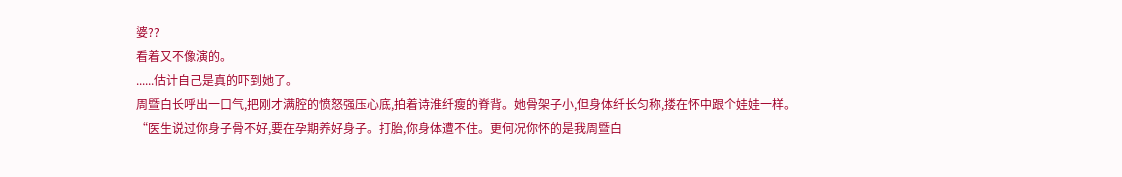婆??
看着又不像演的。
......估计自己是真的吓到她了。
周暨白长呼出一口气,把刚才满腔的愤怒强压心底,拍着诗淮纤瘦的脊背。她骨架子小,但身体纤长匀称,搂在怀中跟个娃娃一样。
“医生说过你身子骨不好,要在孕期养好身子。打胎,你身体遭不住。更何况你怀的是我周暨白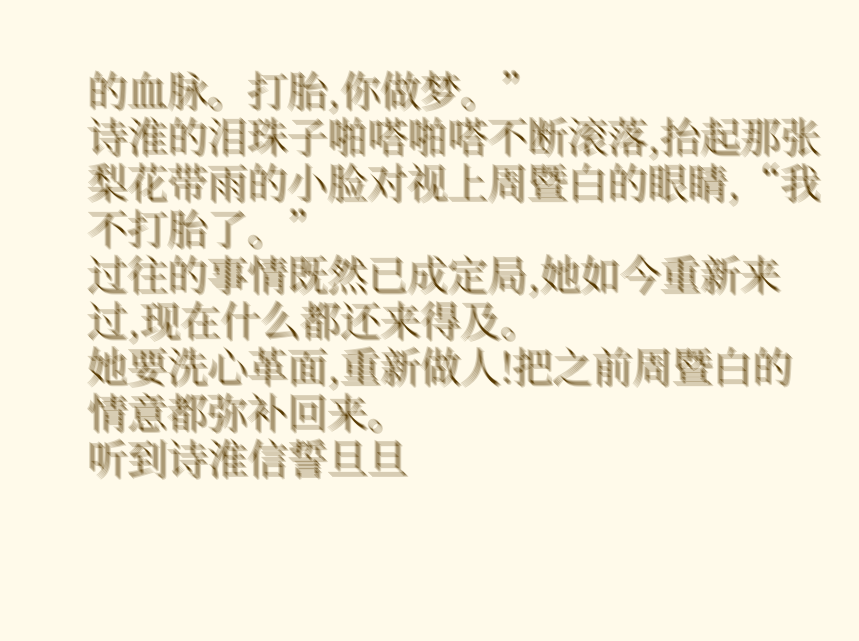的血脉。打胎,你做梦。”
诗淮的泪珠子啪嗒啪嗒不断滚落,抬起那张梨花带雨的小脸对视上周暨白的眼睛,“我不打胎了。”
过往的事情既然已成定局,她如今重新来过,现在什么都还来得及。
她要洗心革面,重新做人!把之前周暨白的情意都弥补回来。
听到诗淮信誓旦旦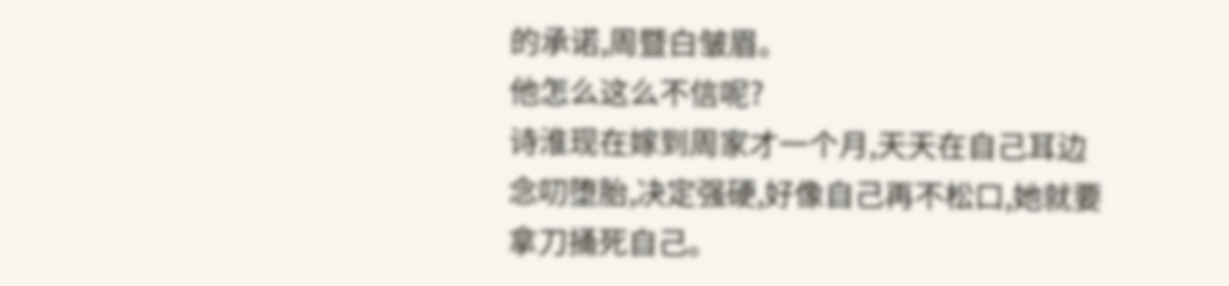的承诺,周暨白皱眉。
他怎么这么不信呢?
诗淮现在嫁到周家才一个月,天天在自己耳边念叨堕胎,决定强硬,好像自己再不松口,她就要拿刀捅死自己。